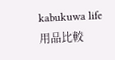kabukuwa life
用品比較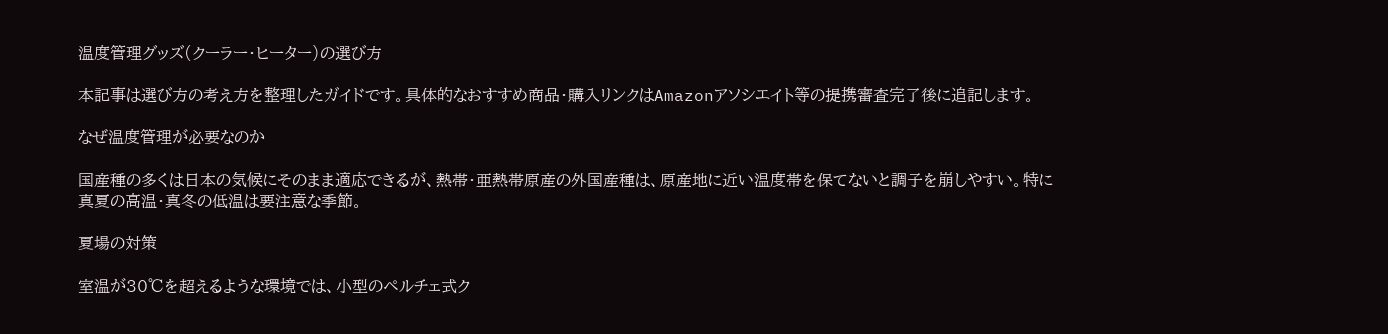温度管理グッズ(クーラー・ヒーター)の選び方

本記事は選び方の考え方を整理したガイドです。具体的なおすすめ商品・購入リンクはAmazonアソシエイト等の提携審査完了後に追記します。

なぜ温度管理が必要なのか

国産種の多くは日本の気候にそのまま適応できるが、熱帯・亜熱帯原産の外国産種は、原産地に近い温度帯を保てないと調子を崩しやすい。特に真夏の高温・真冬の低温は要注意な季節。

夏場の対策

室温が30℃を超えるような環境では、小型のペルチェ式ク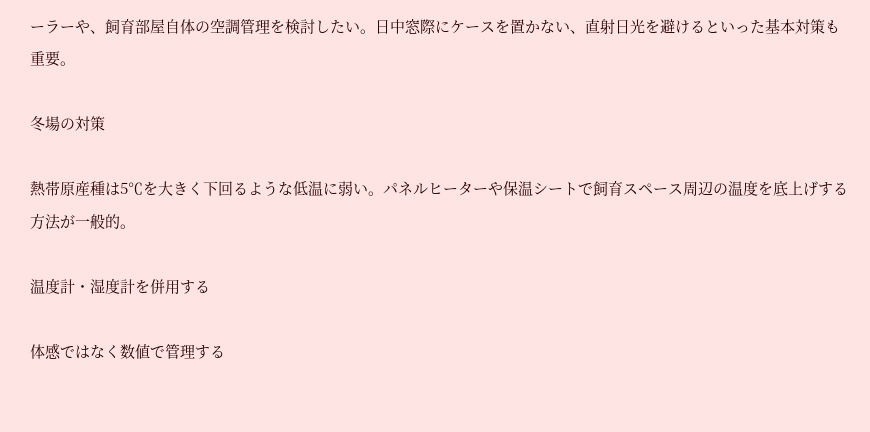ーラーや、飼育部屋自体の空調管理を検討したい。日中窓際にケースを置かない、直射日光を避けるといった基本対策も重要。

冬場の対策

熱帯原産種は5℃を大きく下回るような低温に弱い。パネルヒーターや保温シートで飼育スペース周辺の温度を底上げする方法が一般的。

温度計・湿度計を併用する

体感ではなく数値で管理する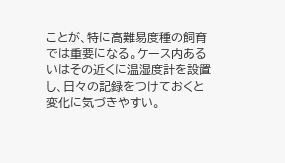ことが、特に高難易度種の飼育では重要になる。ケース内あるいはその近くに温湿度計を設置し、日々の記録をつけておくと変化に気づきやすい。